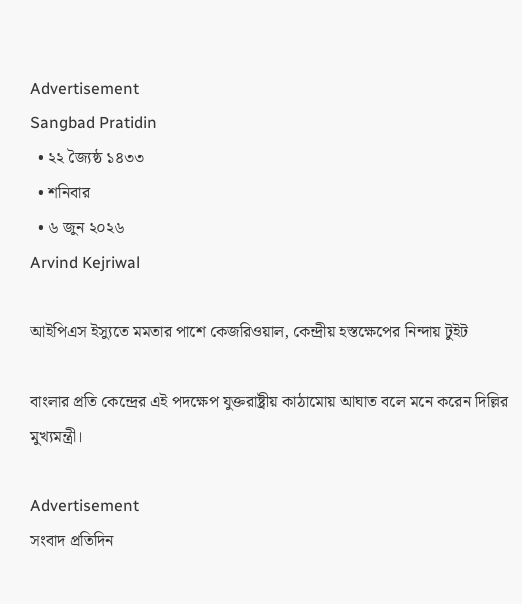Advertisement
Sangbad Pratidin
  • ২২ জ্যৈষ্ঠ ১৪৩৩
  • শনিবার
  • ৬ জুন ২০২৬
Arvind Kejriwal

আইপিএস ইস্যুতে মমতার পাশে কেজরিওয়াল, কেন্দ্রীয় হস্তক্ষেপের নিন্দায় টুইট

বাংলার প্রতি কেন্দ্রের এই পদক্ষেপ যুক্তরাষ্ট্রীয় কাঠামোয় আঘাত বলে মনে করেন দিল্লির মুখ্যমন্ত্রী।

Advertisement
সংবাদ প্রতিদিন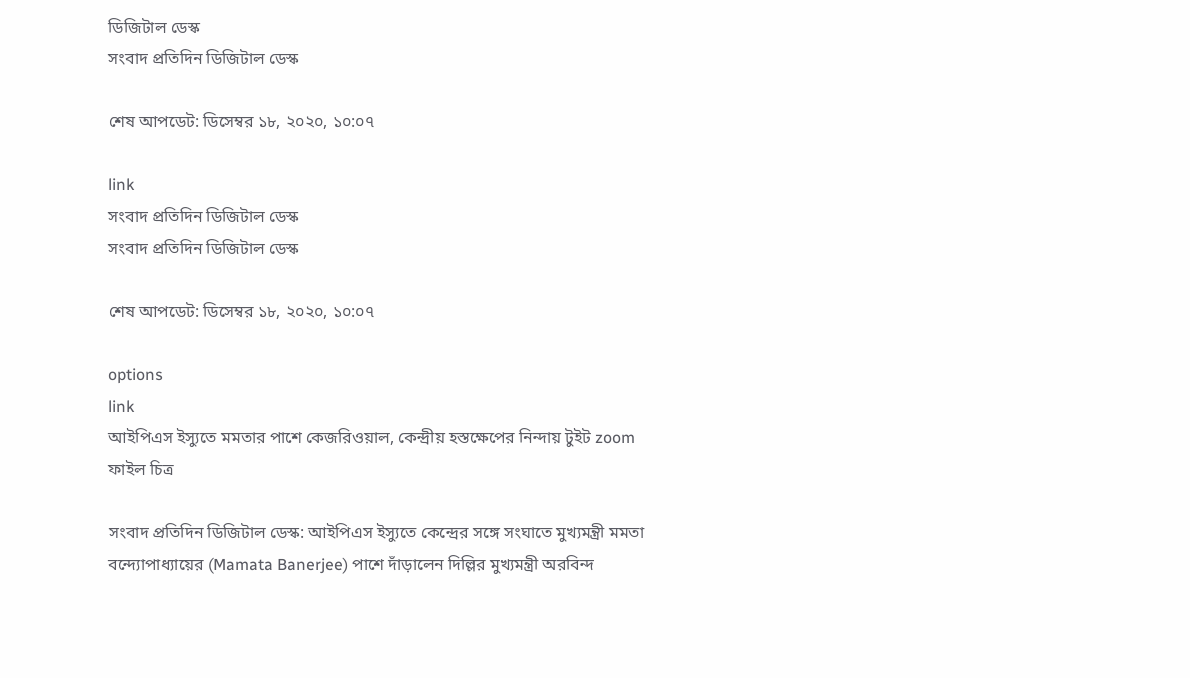ডিজিটাল ডেস্ক
সংবাদ প্রতিদিন ডিজিটাল ডেস্ক

শেষ আপডেট: ডিসেম্বর ১৮, ২০২০, ১০:০৭

link
সংবাদ প্রতিদিন ডিজিটাল ডেস্ক
সংবাদ প্রতিদিন ডিজিটাল ডেস্ক

শেষ আপডেট: ডিসেম্বর ১৮, ২০২০, ১০:০৭

options
link
আইপিএস ইস্যুতে মমতার পাশে কেজরিওয়াল, কেন্দ্রীয় হস্তক্ষেপের নিন্দায় টুইট zoom
ফাইল চিত্র

সংবাদ প্রতিদিন ডিজিটাল ডেস্ক: আইপিএস ইস্যুতে কেন্দ্রের সঙ্গে সংঘাতে মুখ্যমন্ত্রী মমতা বন্দ্যোপাধ্যায়ের (Mamata Banerjee) পাশে দাঁড়ালেন দিল্লির মুখ্যমন্ত্রী অরবিন্দ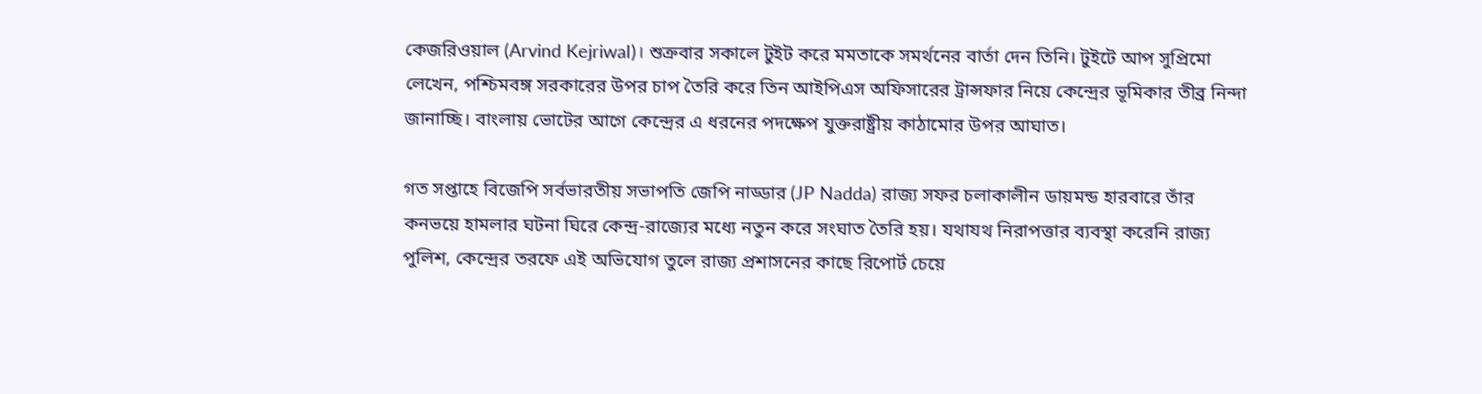কেজরিওয়াল (Arvind Kejriwal)। শুক্রবার সকালে টুইট করে মমতাকে সমর্থনের বার্তা দেন তিনি। টুইটে আপ সুপ্রিমো লেখেন, পশ্চিমবঙ্গ সরকারের উপর চাপ তৈরি করে তিন আইপিএস অফিসারের ট্রান্সফার নিয়ে কেন্দ্রের ভূমিকার তীব্র নিন্দা জানাচ্ছি। বাংলায় ভোটের আগে কেন্দ্রের এ ধরনের পদক্ষেপ যুক্তরাষ্ট্রীয় কাঠামোর উপর আঘাত।

গত সপ্তাহে বিজেপি সর্বভারতীয় সভাপতি জেপি নাড্ডার (JP Nadda) রাজ্য সফর চলাকালীন ডায়মন্ড হারবারে তাঁর কনভয়ে হামলার ঘটনা ঘিরে কেন্দ্র-রাজ্যের মধ্যে নতুন করে সংঘাত তৈরি হয়। যথাযথ নিরাপত্তার ব্যবস্থা করেনি রাজ্য পুলিশ, কেন্দ্রের তরফে এই অভিযোগ তুলে রাজ্য প্রশাসনের কাছে রিপোর্ট চেয়ে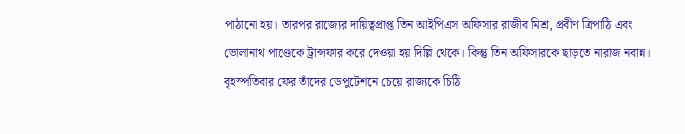পাঠানো হয়। তারপর রাজ্যের দায়িত্বপ্রাপ্ত তিন আইপিএস অফিসার রাজীব মিশ্র, প্রবীণ ত্রিপাঠি এবং ভোলানাথ পাণ্ডেকে ট্রান্সফার করে দেওয়া হয় দিল্লি থেকে। কিন্তু তিন অফিসারকে ছাড়তে নারাজ নবান্ন। বৃহস্পতিবার ফের তাঁদের ডেপুটেশনে চেয়ে রাজ্যকে চিঠি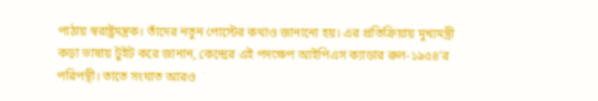পাঠায় স্বরাষ্ট্রমন্ত্রক। তাঁদের নতুন পোস্টের কথাও জানানো হয়। এর প্রতিক্রিয়ায় মুখ্যমন্ত্রী কড়া ভাষায় টুইট করে জানান, কেন্দ্রের এই পদক্ষেপ আইপিএস ক্যাডার রুল-১৯৫৪’র পরিপন্থী। তাতে সংঘাত আরও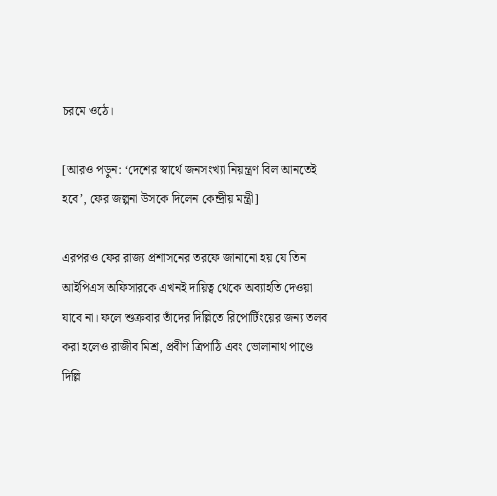চরমে ওঠে।

[আরও পড়ুন: ‘দেশের স্বার্থে জনসংখ্যা নিয়ন্ত্রণ বিল আনতেই হবে’, ফের জল্পনা উসকে দিলেন কেন্দ্রীয় মন্ত্রী]

এরপরও ফের রাজ্য প্রশাসনের তরফে জানানো হয় যে তিন আইপিএস অফিসারকে এখনই দায়িত্ব থেকে অব্যাহতি দেওয়া যাবে না। ফলে শুক্রবার তাঁদের দিল্লিতে রিপোর্টিংয়ের জন্য তলব করা হলেও রাজীব মিশ্র, প্রবীণ ত্রিপাঠি এবং ভোলানাথ পাণ্ডে দিল্লি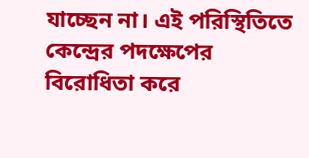যাচ্ছেন না। এই পরিস্থিতিতে কেন্দ্রের পদক্ষেপের বিরোধিতা করে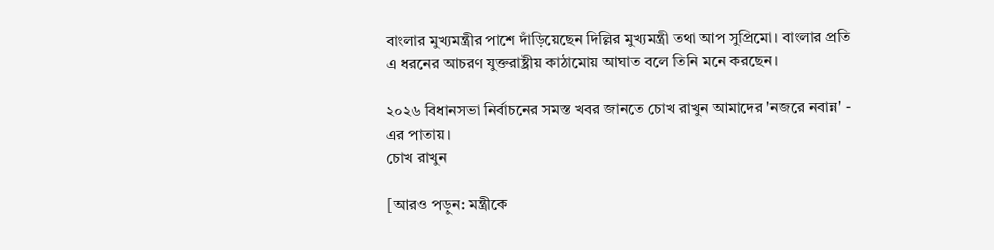বাংলার মুখ্যমন্ত্রীর পাশে দাঁড়িয়েছেন দিল্লির মুখ্যমন্ত্রী তথা আপ সুপ্রিমো। বাংলার প্রতি এ ধরনের আচরণ যুক্তরাষ্ট্রীয় কাঠামোয় আঘাত বলে তিনি মনে করছেন।

২০২৬ বিধানসভা নির্বাচনের সমস্ত খবর জানতে চোখ রাখুন আমাদের 'নজরে নবান্ন' - এর পাতায়।
চোখ রাখুন

[আরও পড়ুন: মন্ত্রীকে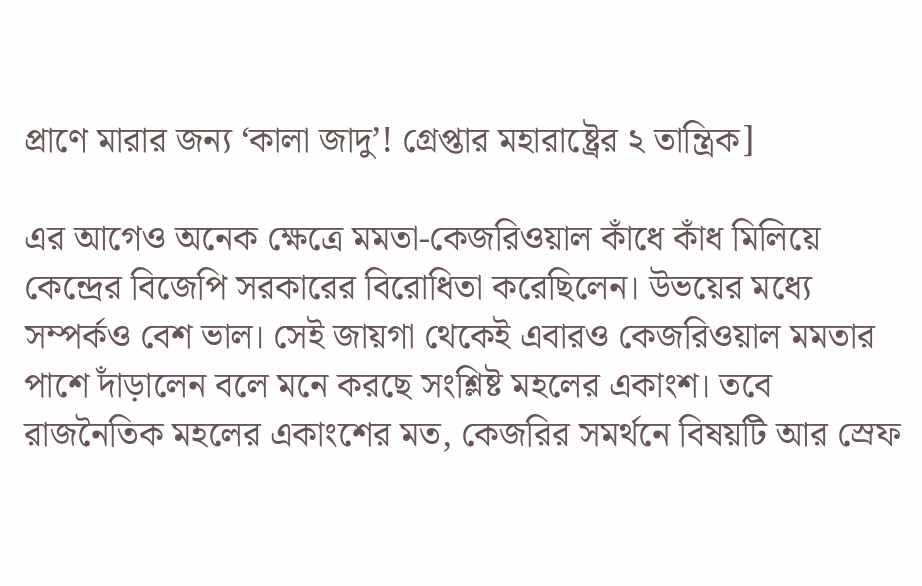প্রাণে মারার জন্য ‘কালা জাদু’! গ্রেপ্তার মহারাষ্ট্রের ২ তান্ত্রিক]

এর আগেও অনেক ক্ষেত্রে মমতা-কেজরিওয়াল কাঁধে কাঁধ মিলিয়ে কেন্দ্রের বিজেপি সরকারের বিরোধিতা করেছিলেন। উভয়ের মধ্যে সম্পর্কও বেশ ভাল। সেই জায়গা থেকেই এবারও কেজরিওয়াল মমতার পাশে দাঁড়ালেন বলে মনে করছে সংশ্লিষ্ট মহলের একাংশ। তবে রাজনৈতিক মহলের একাংশের মত, কেজরির সমর্থনে বিষয়টি আর স্রেফ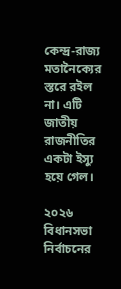কেন্দ্র-রাজ্য মতানৈক্যের স্তরে রইল না। এটি জাতীয় রাজনীতির একটা ইস্যু হয়ে গেল।

২০২৬ বিধানসভা নির্বাচনের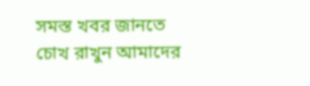সমস্ত খবর জানতে চোখ রাখুন আমাদের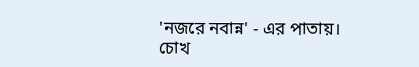'নজরে নবান্ন' - এর পাতায়।
চোখ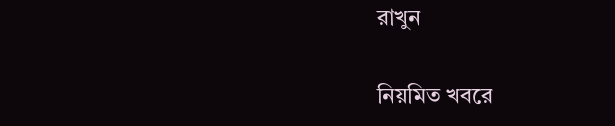রাখুন

নিয়মিত খবরে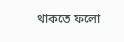থাকতে ফলো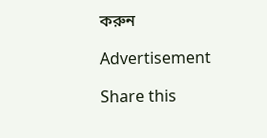করুন

Advertisement

Share this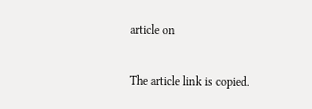article on

The article link is copied.